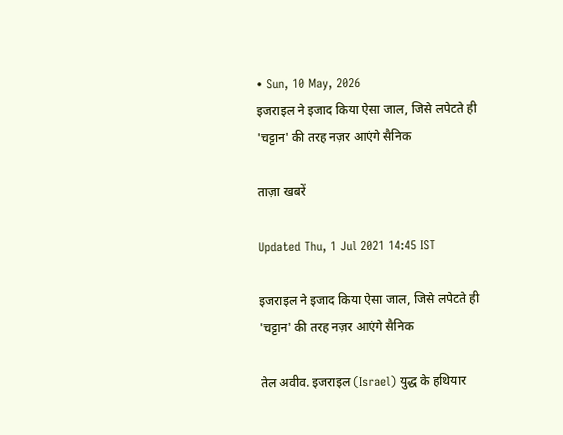• Sun, 10 May, 2026
इजराइल ने इजाद किया ऐसा जाल, जिसे लपेटते ही 'चट्टान' की तरह नज़र आएंगे सैनिक

ताज़ा खबरें

Updated Thu, 1 Jul 2021 14:45 IST

इजराइल ने इजाद किया ऐसा जाल, जिसे लपेटते ही 'चट्टान' की तरह नज़र आएंगे सैनिक

तेल अवीव. इजराइल (Israel) युद्ध के हथियार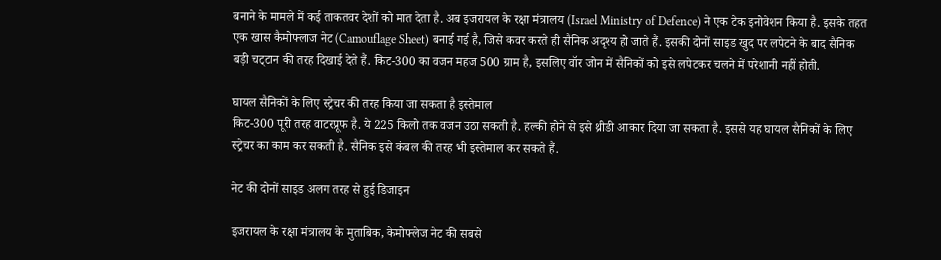बनाने के मामले में कई ताकतवर देशों को मात देता है. अब इजरायल के रक्षा मंत्रालय (Israel Ministry of Defence) ने एक टेक इनोवेशन किया है. इसके तहत एक खास कैमोफ्लाज नेट (Camouflage Sheet) बनाई गई है, जिसे कवर करते ही सैनिक अदृश्य हो जाते हैं. इसकी दोनों साइड खुद पर लपेटने के बाद सैनिक बड़ी चट्‌टान की तरह दिखाई देते हैं. किट-300 का वजन महज 500 ग्राम है, इसलिए वॉर जोन में सैनिकों को इसे लपेटकर चलने में परेशानी नहीं होती.

घायल सैनिकों के लिए स्ट्रेचर की तरह किया जा सकता है इस्तेमाल
किट-300 पूरी तरह वाटरप्रूफ है. ये 225 किलो तक वजन उठा सकती है. हल्की होने से इसे थ्रीडी आकार दिया जा सकता है. इससे यह घायल सैनिकों के लिए स्ट्रेचर का काम कर सकती है. सैनिक इसे कंबल की तरह भी इस्तेमाल कर सकते हैं.

नेट की दोनों साइड अलग तरह से हुई डिजाइन

इजरायल के रक्षा मंत्रालय के मुताबिक, केमोफ्लेज नेट की सबसे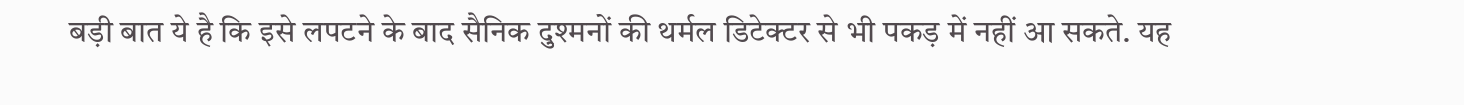बड़ी बात ये है कि इसे लपटने के बाद सैनिक दुश्मनों की थर्मल डिटेक्टर से भी पकड़ में नहीं आ सकते. यह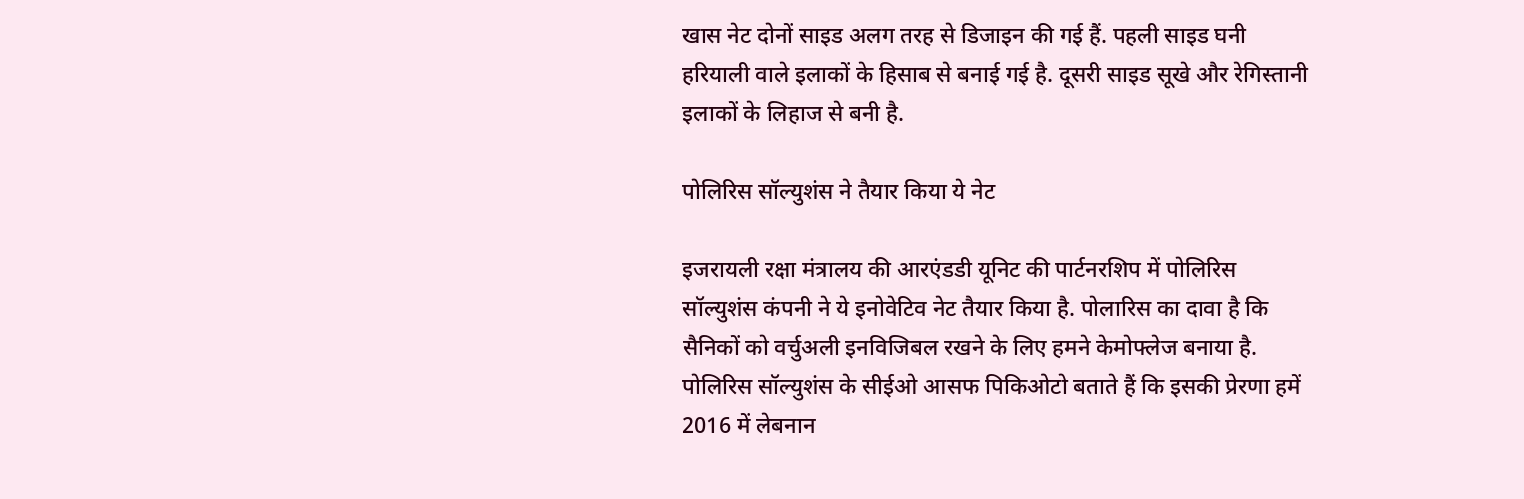खास नेट दोनों साइड अलग तरह से डिजाइन की गई हैं. पहली साइड घनी हरियाली वाले इलाकों के हिसाब से बनाई गई है. दूसरी साइड सूखे और रेगिस्तानी इलाकों के लिहाज से बनी है.

पोलिरिस सॉल्युशंस ने तैयार किया ये नेट

इजरायली रक्षा मंत्रालय की आरएंडडी यूनिट की पार्टनरशिप में पोलिरिस सॉल्युशंस कंपनी ने ये इनोवेटिव नेट तैयार किया है. पोलारिस का दावा है कि सैनिकों को वर्चुअली इनविजिबल रखने के लिए हमने केमोफ्लेज बनाया है. पोलिरिस सॉल्युशंस के सीईओ आसफ पिकिओटो बताते हैं कि इसकी प्रेरणा हमें 2016 में लेबनान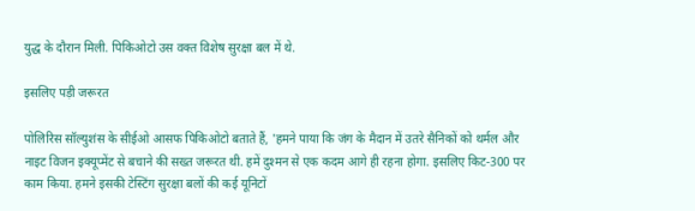युद्ध के दौरान मिली. पिकिओटो उस वक्त विशेष सुरक्षा बल में थे.

इसलिए पड़ी जरूरत

पोलिरिस सॉल्युशंस के सीईओ आसफ पिकिओटो बताते हैं, 'हमने पाया कि जंग के मैदान में उतरे सैनिकों को थर्मल और नाइट विजन इक्यूप्मेंट से बचाने की सख्त जरूरत थी. हमें दुश्मन से एक कदम आगे ही रहना होगा. इसलिए किट-300 पर काम किया. हमने इसकी टेस्टिंग सुरक्षा बलों की कई यूनिटों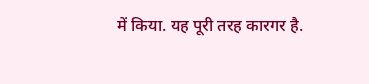में किया. यह पूरी तरह कारगर है.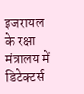इजरायल के रक्षा मंत्रालय में डिटेक्टर्स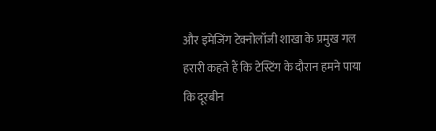और इमेजिंग टेक्नोलॉजी शाखा के प्रमुख गल हरारी कहते हैं कि टेस्टिंग के दौरान हमने पाया कि दूरबीन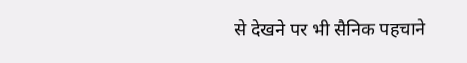से देखने पर भी सैनिक पहचाने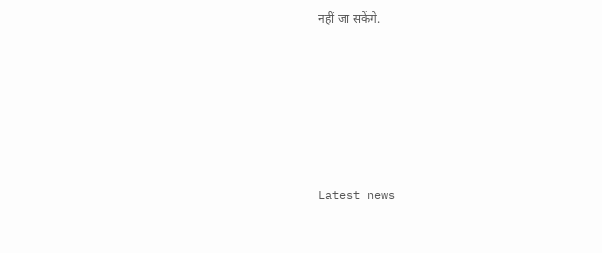नहीं जा सकेंगे.








Latest news